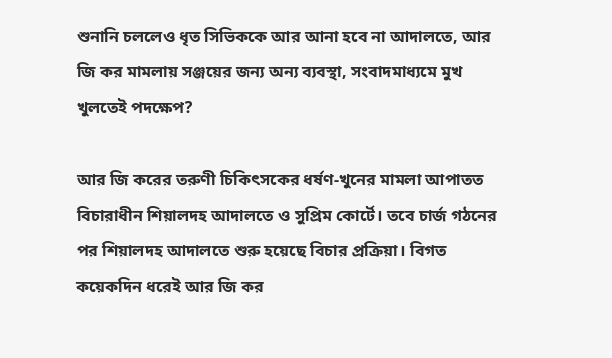শুনানি চললেও ধৃত সিভিককে আর আনা হবে না আদালতে, আর জি কর মামলায় সঞ্জয়ের জন্য অন্য ব্যবস্থা, সংবাদমাধ্যমে মুখ খুলতেই পদক্ষেপ?

আর জি করের তরুণী চিকিৎসকের ধর্ষণ-খুনের মামলা আপাতত বিচারাধীন শিয়ালদহ আদালতে ও সুপ্রিম কোর্টে। তবে চার্জ গঠনের পর শিয়ালদহ আদালতে শুরু হয়েছে বিচার প্রক্রিয়া। বিগত কয়েকদিন ধরেই আর জি কর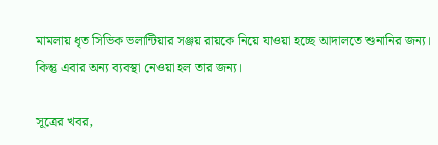মামলায় ধৃত সিভিক ভলান্টিয়ার সঞ্জয় রায়কে নিয়ে যাওয়া হচ্ছে আদালতে শুনানির জন্য। কিন্তু এবার অন্য ব্যবস্থা নেওয়া হল তার জন্য।

সূত্রের খবর,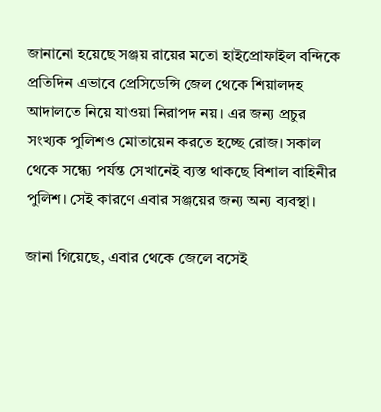জানানো হয়েছে সঞ্জয় রায়ের মতো হাইপ্রোফাইল বন্দিকে প্রতিদিন এভাবে প্রেসিডেন্সি জেল থেকে শিয়ালদহ আদালতে নিয়ে যাওয়া নিরাপদ নয়। এর জন্য প্রচুর সংখ্যক পুলিশও মোতায়েন করতে হচ্ছে রোজ। সকাল থেকে সন্ধ্যে পর্যন্ত সেখানেই ব্যস্ত থাকছে বিশাল বাহিনীর পুলিশ। সেই কারণে এবার সঞ্জয়ের জন্য অন্য ব্যবস্থা।

জানা গিয়েছে, এবার থেকে জেলে বসেই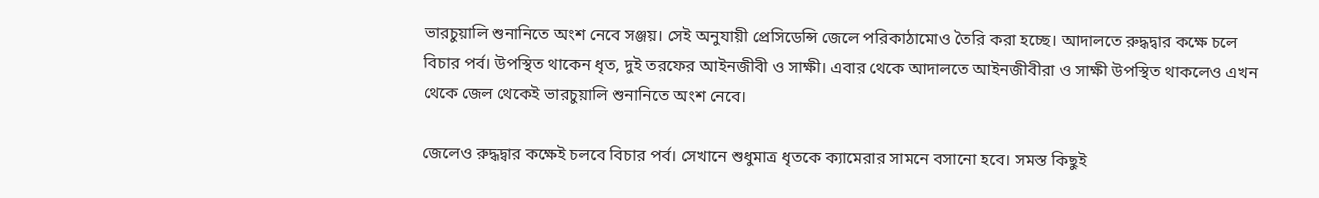ভারচুয়ালি শুনানিতে অংশ নেবে সঞ্জয়। সেই অনুযায়ী প্রেসিডেন্সি জেলে পরিকাঠামোও তৈরি করা হচ্ছে। আদালতে রুদ্ধদ্বার কক্ষে চলে বিচার পর্ব। উপস্থিত থাকেন ধৃত, দুই তরফের আইনজীবী ও সাক্ষী। এবার থেকে আদালতে আইনজীবীরা ও সাক্ষী উপস্থিত থাকলেও এখন থেকে জেল থেকেই ভারচুয়ালি শুনানিতে অংশ নেবে।

জেলেও রুদ্ধদ্বার কক্ষেই চলবে বিচার পর্ব। সেখানে শুধুমাত্র ধৃতকে ক্যামেরার সামনে বসানো হবে। সমস্ত কিছুই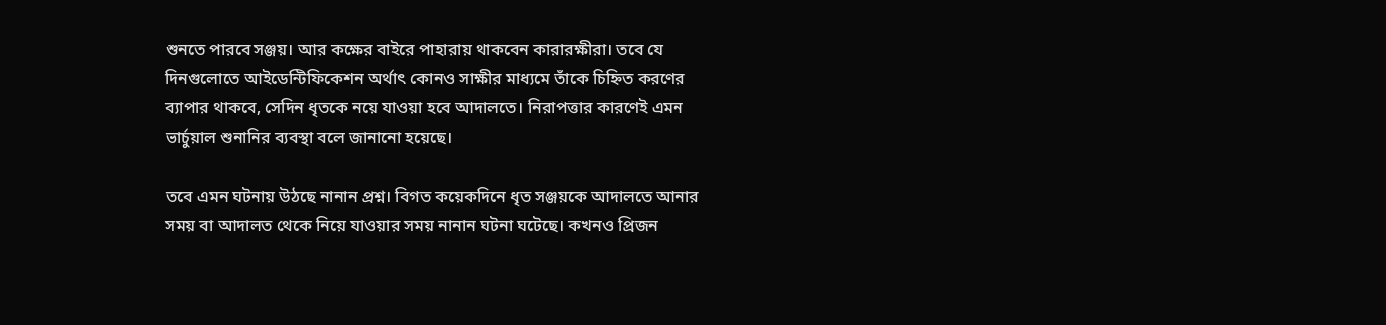শুনতে পারবে সঞ্জয়। আর কক্ষের বাইরে পাহারায় থাকবেন কারারক্ষীরা। তবে যে দিনগুলোতে আইডেন্টিফিকেশন অর্থাৎ কোনও সাক্ষীর মাধ্যমে তাঁকে চিহ্নিত করণের ব্যাপার থাকবে, সেদিন ধৃতকে নয়ে যাওয়া হবে আদালতে। নিরাপত্তার কারণেই এমন ভার্চুয়াল শুনানির ব্যবস্থা বলে জানানো হয়েছে।

তবে এমন ঘটনায় উঠছে নানান প্রশ্ন। বিগত কয়েকদিনে ধৃত সঞ্জয়কে আদালতে আনার সময় বা আদালত থেকে নিয়ে যাওয়ার সময় নানান ঘটনা ঘটেছে। কখনও প্রিজন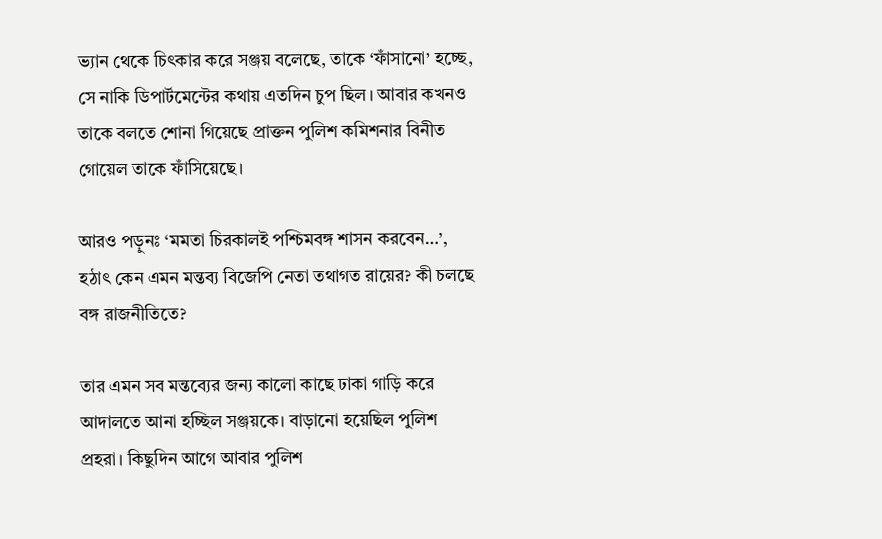ভ্যান থেকে চিৎকার করে সঞ্জয় বলেছে, তাকে ‘ফাঁসানো’ হচ্ছে, সে নাকি ডিপার্টমেন্টের কথায় এতদিন চুপ ছিল। আবার কখনও তাকে বলতে শোনা গিয়েছে প্রাক্তন পুলিশ কমিশনার বিনীত গোয়েল তাকে ফাঁসিয়েছে।

আরও পড়ুনঃ ‘মমতা চিরকালই পশ্চিমবঙ্গ শাসন করবেন…’, হঠাৎ কেন এমন মন্তব্য বিজেপি নেতা তথাগত রায়ের? কী চলছে বঙ্গ রাজনীতিতে?

তার এমন সব মন্তব্যের জন্য কালো কাছে ঢাকা গাড়ি করে আদালতে আনা হচ্ছিল সঞ্জয়কে। বাড়ানো হয়েছিল পুলিশ প্রহরা। কিছুদিন আগে আবার পুলিশ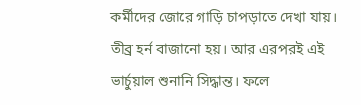কর্মীদের জোরে গাড়ি চাপড়াতে দেখা যায়। তীব্র হর্ন বাজানো হয়। আর এরপরই এই ভার্চুয়াল শুনানি সিদ্ধান্ত। ফলে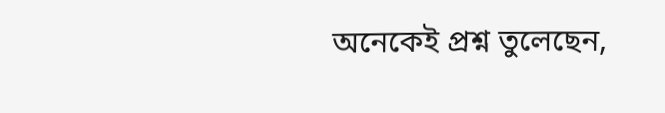অনেকেই প্রশ্ন তুলেছেন,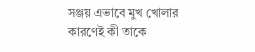সঞ্জয় এভাবে মুখ খোলার কারণেই কী তাকে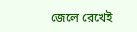জেলে রেখেই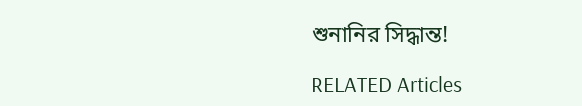শুনানির সিদ্ধান্ত!

RELATED Articles